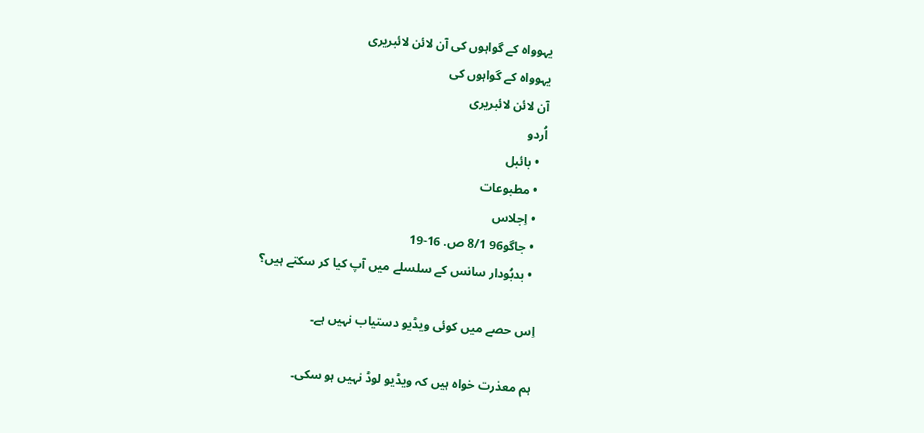یہوواہ کے گواہوں کی آن لائن لائبریری
یہوواہ کے گواہوں کی
آن لائن لائبریری
اُردو
  • بائبل
  • مطبوعات
  • اِجلاس
  • جاگو96 8/1 ص. 16-19
  • بدبُودار سانس کے سلسلے میں آپ کیا کر سکتے ہیں؟

اِس حصے میں کوئی ویڈیو دستیاب نہیں ہے۔

ہم معذرت خواہ ہیں کہ ویڈیو لوڈ نہیں ہو سکی۔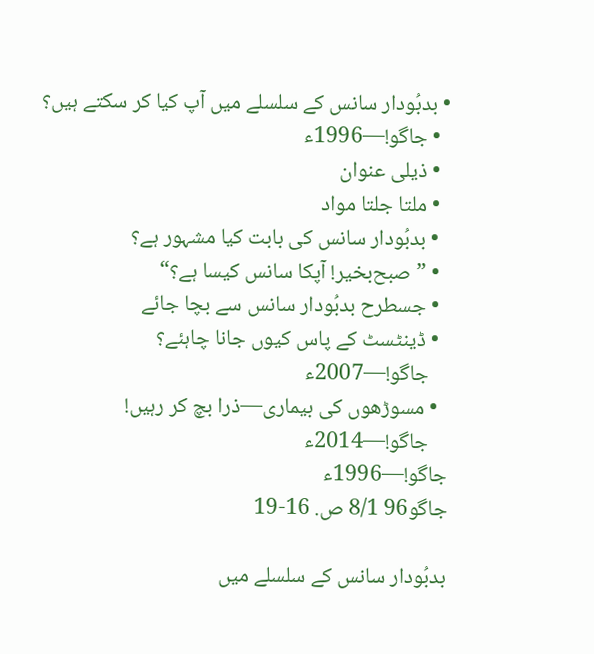• بدبُودار سانس کے سلسلے میں آپ کیا کر سکتے ہیں؟
  • جاگو!—1996ء
  • ذیلی عنوان
  • ملتا جلتا مواد
  • بدبُودار سانس کی بابت کیا مشہور ہے؟
  • ”صبح‌بخیر! آپکا سانس کیسا ہے؟“
  • جسطرح بدبُودار سانس سے بچا جائے
  • ڈینٹسٹ کے پاس کیوں جانا چاہئے؟
    جاگو!—2007ء
  • مسوڑھوں کی بیماری—ذرا بچ کر رہیں!
    جاگو!—2014ء
جاگو!—1996ء
جاگو96 8/1 ص. 16-19

بدبُودار سانس کے سلسلے میں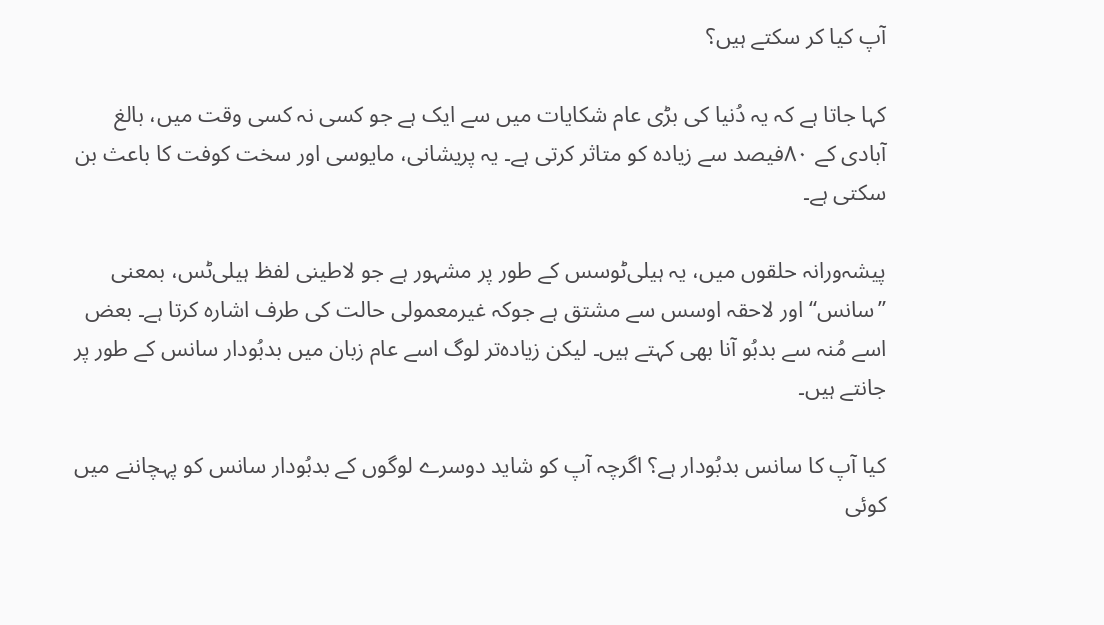آپ کیا کر سکتے ہیں؟

کہا جاتا ہے کہ یہ دُنیا کی بڑی عام شکایات میں سے ایک ہے جو کسی نہ کسی وقت میں، بالغ آبادی کے ۸۰فیصد سے زیادہ کو متاثر کرتی ہے۔ یہ پریشانی، مایوسی اور سخت کوفت کا باعث بن سکتی ہے۔

پیشہ‌ورانہ حلقوں میں، یہ ہیلی‌ٹوسس کے طور پر مشہور ہے جو لاطینی لفظ ہیلی‌ٹس، بمعنی ”سانس“ اور لاحقہ اوسس سے مشتق ہے جوکہ غیرمعمولی حالت کی طرف اشارہ کرتا ہے۔ بعض اسے مُنہ سے بدبُو آنا بھی کہتے ہیں۔ لیکن زیادہ‌تر لوگ اسے عام زبان میں بدبُودار سانس کے طور پر جانتے ہیں۔

کیا آپ کا سانس بدبُودار ہے؟ اگرچہ آپ کو شاید دوسرے لوگوں کے بدبُودار سانس کو پہچاننے میں کوئی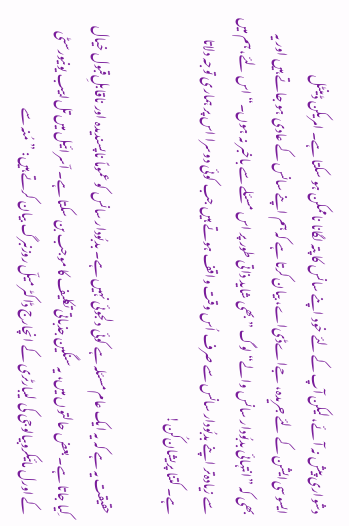دشواری پیش نہ آئے، لیکن آپ کے لئے خود اپنے سانس کا پتہ لگانا ناممکن ہو سکتا ہے۔ امریکن ڈینٹل ایسوسی‌ایشن کے لئے جریدہ، جے‌اےڈی‌اے، بیان کرتا ہے کہ ہم اپنے سانس کے عادی ہو جاتے ہیں اور یہ بھی کہ ”انتہائی بدبُودار سانس والے“ لوگ ”بھی شاید ذاتی طور پر اس مسئلے سے باخبر نہ ہوں۔“ اس لئے، ہم میں سے زیادہ‌تر اپنے بدبُودار سانس سے صرف اُس وقت واقف ہوتے ہیں جب کوئی دوسرا اس پر ہماری توجہ دلاتا ہے۔ کتنا پریشان‌کُن!

حقیقت یہ ہے کہ یہ ایک عام مسئلہ ہے کوئی دلجوئی نہیں ہے۔ بدبُودار سانس کو عموماً ناپسندیدہ اور ناقابلِ‌قبول خیال کِیا جاتا ہے۔ بعض حالتوں میں، یہ سنگین جذباتی تکلیف کا موجب بن سکتا ہے۔ اؔسرائیل میں تل‌ابیب یونیورسٹی کے اورل مائیکروبیالوجی کی لیبارٹری کے انچارج ڈاکٹر میلؔ روزنبرگ بیان کرتے ہیں: ”مُنہ سے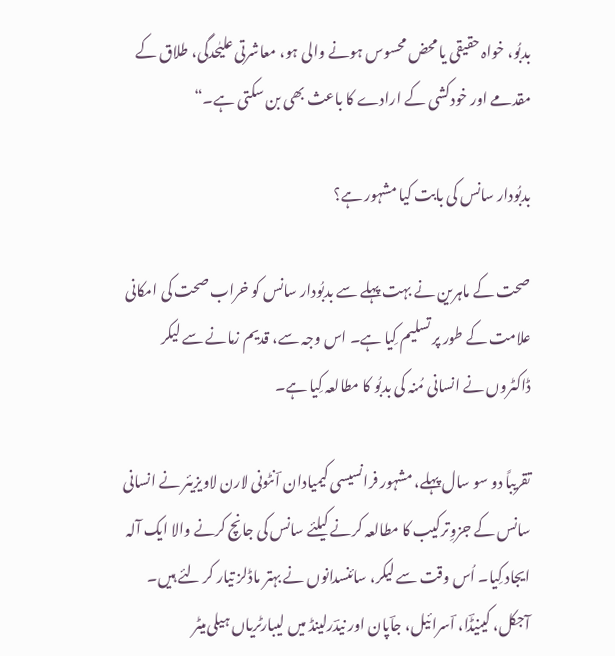بدبُو، خواہ حقیقی یا محض محسوس ہونے والی ہو، معاشرتی علیٰحدگی، طلاق کے مقدمے اور خودکشی کے ارادے کا باعث بھی بن سکتی ہے۔“

بدبُودار سانس کی بابت کیا مشہور ہے؟

صحت کے ماہرین نے بہت پہلے سے بدبُودار سانس کو خراب صحت کی امکانی علامت کے طور پر تسلیم کِیا ہے۔ اس وجہ سے، قدیم زمانے سے لیکر ڈاکٹروں نے انسانی مُنہ کی بدبُو کا مطالعہ کِیا ہے۔

تقریباً دو سو سال پہلے، مشہور فرانسیسی کیمیادان اؔنٹونی لارن لاویزیئر نے انسانی سانس کے جزوِترکیب کا مطالعہ کرنے کیلئے سانس کی جانچ کرنے والا ایک آلہ ایجاد کِیا۔ اُس وقت سے لیکر، سائنسدانوں نے بہتر ماڈلز تیار کر لئے ہیں۔ آجکل، کینیڈؔا، اؔسرائیل، جاؔپان اور نیدؔرلینڈ میں لیبارٹریاں ہیلی‌میٹر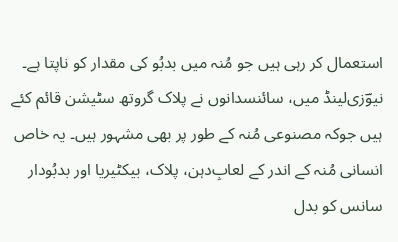استعمال کر رہی ہیں جو مُنہ میں بدبُو کی مقدار کو ناپتا ہے۔ نیوؔزی‌لینڈ میں، سائنسدانوں نے پلاک گروتھ سٹیشن قائم کئے ہیں جوکہ مصنوعی مُنہ کے طور پر بھی مشہور ہیں۔ یہ خاص انسانی مُنہ کے اندر کے لعابِ‌دہن، پلاک، بیکٹیریا اور بدبُودار سانس کو بدل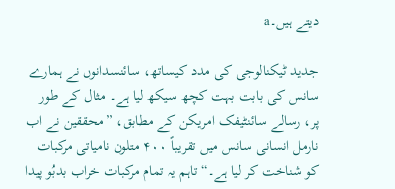دیتے ہیں۔a

جدید ٹیکنالوجی کی مدد کیساتھ، سائنسدانوں نے ہمارے سانس کی بابت بہت کچھ سیکھ لیا ہے۔ مثال کے طور پر، رسالے سائنٹیفک امریکن کے مطابق، ”محققین نے اب نارمل انسانی سانس میں تقریباً ۴۰۰ متلون نامیاتی مرکبات کو شناخت کر لیا ہے۔“ تاہم یہ تمام مرکبات خراب بدبُو پیدا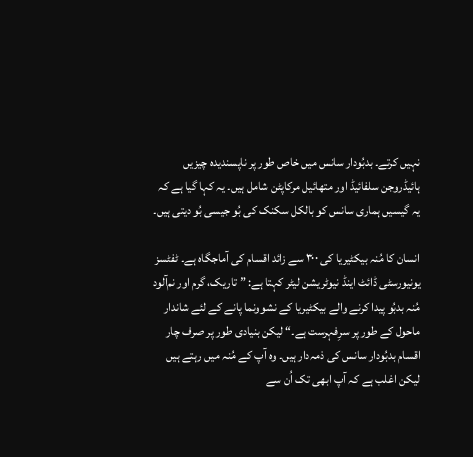نہیں کرتے۔ بدبُودار سانس میں خاص طور پر ناپسندیدہ چیزیں ہائیڈروجن سلفائیڈ اور متھائیل مرکاپٹن شامل ہیں۔ یہ کہا گیا ہے کہ یہ گیسیں ہماری سانس کو بالکل سکنک کی بُو جیسی بُو دیتی ہیں۔

انسان کا مُنہ بیکٹیریا کی ۳۰۰ سے زائد اقسام کی آماجگاہ ہے۔ ٹفٹسز یونیورسٹی ڈائٹ اینڈ نیوٹریشن لیٹر کہتا ہے: ”تاریک، گرم اور نم‌آلود مُنہ بدبُو پیدا کرنے والے بیکٹیریا کے نشوونما پانے کے لئے شاندار ماحول کے طور پر سرِفہرست ہے۔“ لیکن بنیادی طور پر صرف چار اقسام بدبُودار سانس کی ذمہ‌دار ہیں۔ وہ آپ کے مُنہ میں رہتے ہیں لیکن اغلب ہے کہ آپ ابھی تک اُن سے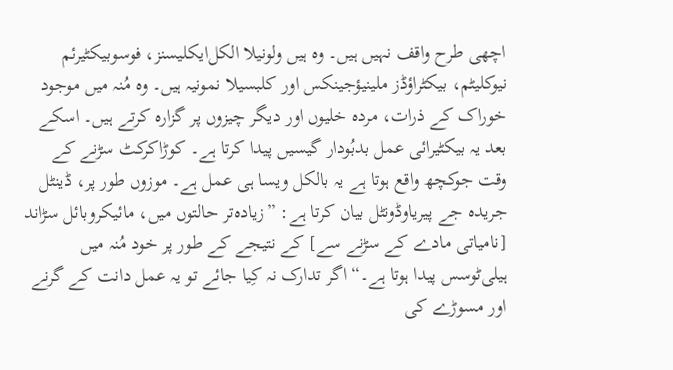اچھی طرح واقف نہیں ہیں۔ وہ ہیں ولونیلا الکل‌ایکلیسنز، فوسوبیکٹیرئم نیوکلیٹم، بیکٹراؤڈز ملینیؤجینکس اور کلبسیلا نمونیہ ہیں۔ وہ مُنہ میں موجود خوراک کے ذرات، مردہ خلیوں اور دیگر چیزوں پر گزارہ کرتے ہیں۔ اسکے بعد یہ بیکٹیرائی عمل بدبُودار گیسیں پیدا کرتا ہے۔ کوڑاکرکٹ سڑنے کے وقت جوکچھ واقع ہوتا ہے یہ بالکل ویسا ہی عمل ہے۔ موزوں طور پر، ڈینٹل جریدہ جے پیریاوڈونٹل بیان کرتا ہے: ”زیادہ‌تر حالتوں میں، مائیکروبائل سڑاند [نامیاتی مادے کے سڑنے سے] کے نتیجے کے طور پر خود مُنہ میں ہیلی‌ٹوسس پیدا ہوتا ہے۔“ اگر تدارک نہ کِیا جائے تو یہ عمل دانت کے گرنے اور مسوڑے کی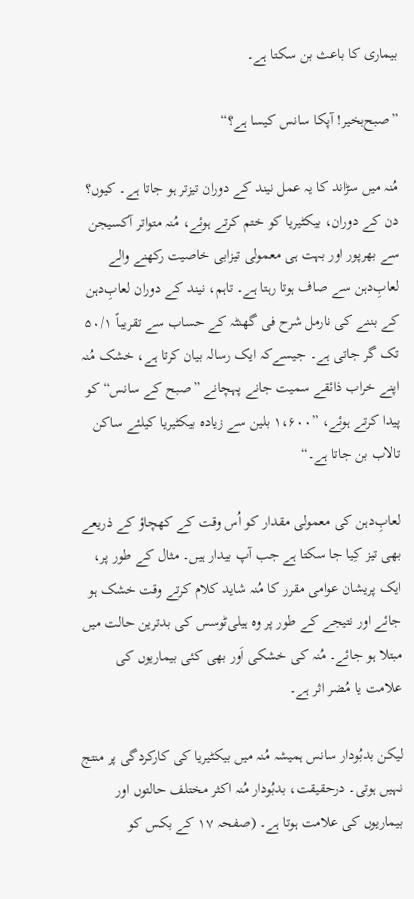بیماری کا باعث بن سکتا ہے۔

”صبح‌بخیر! آپکا سانس کیسا ہے؟“

مُنہ میں سڑاند کا یہ عمل نیند کے دوران تیزتر ہو جاتا ہے۔ کیوں؟ دن کے دوران، بیکٹیریا کو ختم کرتے ہوئے، مُنہ متواتر آکسیجن سے بھرپور اور بہت ہی معمولی تیزابی خاصیت رکھنے والے لعابِ‌دہن سے صاف ہوتا رہتا ہے۔ تاہم، نیند کے دوران لعابِ‌دہن کے بننے کی نارمل شرح فی گھنٹہ کے حساب سے تقریباً ۵۰/۱ تک گر جاتی ہے۔ جیسے‌کہ ایک رسالہ بیان کرتا ہے، خشک مُنہ اپنے خراب ذائقے سمیت جانے پہچانے ”صبح کے سانس“ کو پیدا کرتے ہوئے، ”۱،۶۰۰ بلین سے زیادہ بیکٹیریا کیلئے ساکن تالاب بن جاتا ہے۔“

لعابِ‌دہن کی معمولی مقدار کو اُس وقت کے کھچاؤ کے ذریعے بھی تیز کِیا جا سکتا ہے جب آپ بیدار ہیں۔ مثال کے طور پر، ایک پریشان عوامی مقرر کا مُنہ شاید کلام کرتے وقت خشک ہو جائے اور نتیجے کے طور پر وہ ہیلی‌ٹوسس کی بدترین حالت میں مبتلا ہو جائے۔ مُنہ کی خشکی اَور بھی کئی بیماریوں کی علامت یا مُضر اثر ہے۔

لیکن بدبُودار سانس ہمیشہ مُنہ میں بیکٹیریا کی کارکردگی پر منتج نہیں ہوتی۔ درحقیقت، بدبُودار مُنہ اکثر مختلف حالتوں اور بیماریوں کی علامت ہوتا ہے۔ (صفحہ ۱۷ کے بکس کو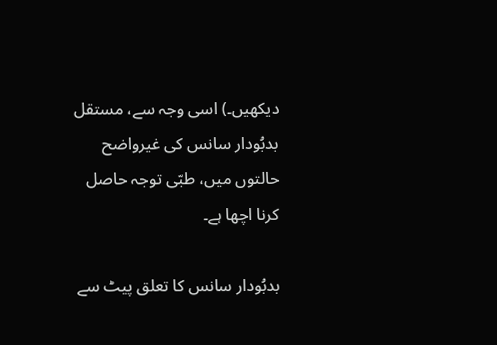دیکھیں۔) اسی وجہ سے، مستقل بدبُودار سانس کی غیرواضح حالتوں میں، طبّی توجہ حاصل کرنا اچھا ہے۔

بدبُودار سانس کا تعلق پیٹ سے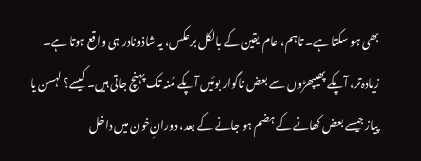بھی ہو سکتا ہے۔ تاہم، عام یقین کے بالکل برعکس، یہ شاذونادر ہی واقع ہوتا ہے۔ زیادہ‌تر، آپکے پھیپھڑوں سے بعض ناگوار بوئیں آپکے مُنہ تک پہنچ جاتی ہیں۔ کیسے؟ لہسن یا پیاز جیسے بعض کھانے کے ہضم ہو جانے کے بعد، دورانِ‌خون میں داخل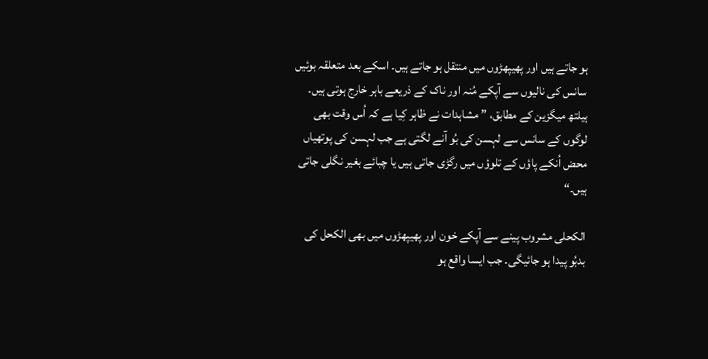ہو جاتے ہیں اور پھیپھڑوں میں منتقل ہو جاتے ہیں۔ اسکے بعد متعلقہ بوئیں سانس کی نالیوں سے آپکے مُنہ اور ناک کے ذریعے باہر خارج ہوتی ہیں۔ ہیلتھ میگزین کے مطابق، ”مشاہدات نے ظاہر کِیا ہے کہ اُس وقت بھی لوگوں کے سانس سے لہسن کی بُو آنے لگتی ہے جب لہسن کی پوتھیاں محض اُنکے پاؤں کے تلوؤں میں رگڑی جاتی ہیں یا چبائے بغیر نگلی جاتی ہیں۔“

الکحلی مشروب پینے سے آپکے خون اور پھیپھڑوں میں بھی الکحل کی بدبُو پیدا ہو جائیگی۔ جب ایسا واقع ہو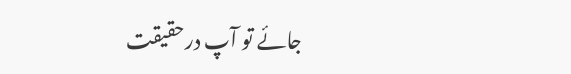جائے تو آپ درحقیقت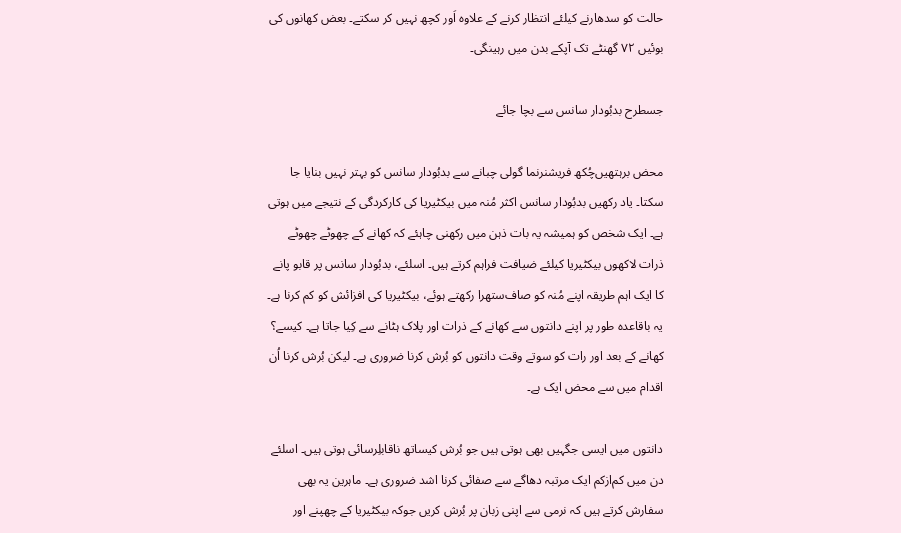حالت کو سدھارنے کیلئے انتظار کرنے کے علاوہ اَور کچھ نہیں کر سکتے۔ بعض کھانوں کی بوئیں ۷۲ گھنٹے تک آپکے بدن میں رہینگی۔

جسطرح بدبُودار سانس سے بچا جائے

محض برہتھیں‌چُکھ فریشنرنما گولی چبانے سے بدبُودار سانس کو بہتر نہیں بنایا جا سکتا۔ یاد رکھیں بدبُودار سانس اکثر مُنہ میں بیکٹیریا کی کارکردگی کے نتیجے میں ہوتی ہے۔ ایک شخص کو ہمیشہ یہ بات ذہن میں رکھنی چاہئے کہ کھانے کے چھوٹے چھوٹے ذرات لاکھوں بیکٹیریا کیلئے ضیافت فراہم کرتے ہیں۔ اسلئے، بدبُودار سانس پر قابو پانے کا ایک اہم طریقہ اپنے مُنہ کو صاف‌ستھرا رکھتے ہوئے، بیکٹیریا کی افزائش کو کم کرنا ہے۔ یہ باقاعدہ طور پر اپنے دانتوں سے کھانے کے ذرات اور پلاک ہٹانے سے کِیا جاتا ہے۔ کیسے؟ کھانے کے بعد اور رات کو سوتے وقت دانتوں کو بُرش کرنا ضروری ہے۔ لیکن بُرش کرنا اُن اقدام میں سے محض ایک ہے۔

دانتوں میں ایسی جگہیں بھی ہوتی ہیں جو بُرش کیساتھ ناقابلِرسائی ہوتی ہیں۔ اسلئے دن میں کم‌ازکم ایک مرتبہ دھاگے سے صفائی کرنا اشد ضروری ہے۔ ماہرین یہ بھی سفارش کرتے ہیں کہ نرمی سے اپنی زبان پر بُرش کریں جوکہ بیکٹیریا کے چھپنے اور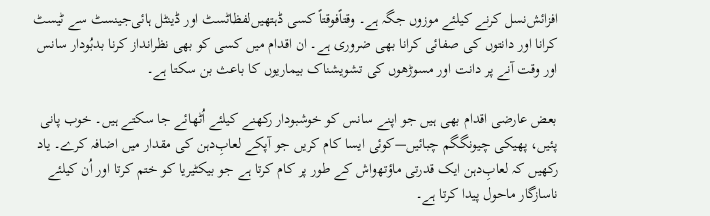افزائش‌نسل کرنے کیلئے موزوں جگہ ہے۔ وقتاًفوقتاً کسی ڈہتھیں‌لفظاٹسٹ اور ڈینٹل ہائی‌جینسٹ سے ٹیسٹ کرانا اور دانتوں کی صفائی کرانا بھی ضروری ہے۔ ان اقدام میں کسی کو بھی نظرانداز کرنا بدبُودار سانس اور وقت آنے پر دانت اور مسوڑھوں کی تشویشناک بیماریوں کا باعث بن سکتا ہے۔

بعض عارضی اقدام بھی ہیں جو اپنے سانس کو خوشبودار رکھنے کیلئے اُٹھائے جا سکتے ہیں۔ خوب پانی پئیں، پھیکی چیونگگم چبائیں—کوئی ایسا کام کریں جو آپکے لعابِ‌دہن کی مقدار میں اضافہ کرے۔ یاد رکھیں کہ لعابِ‌دہن ایک قدرتی ماؤتھ‌واش کے طور پر کام کرتا ہے جو بیکٹیریا کو ختم کرتا اور اُن کیلئے ناسازگار ماحول پیدا کرتا ہے۔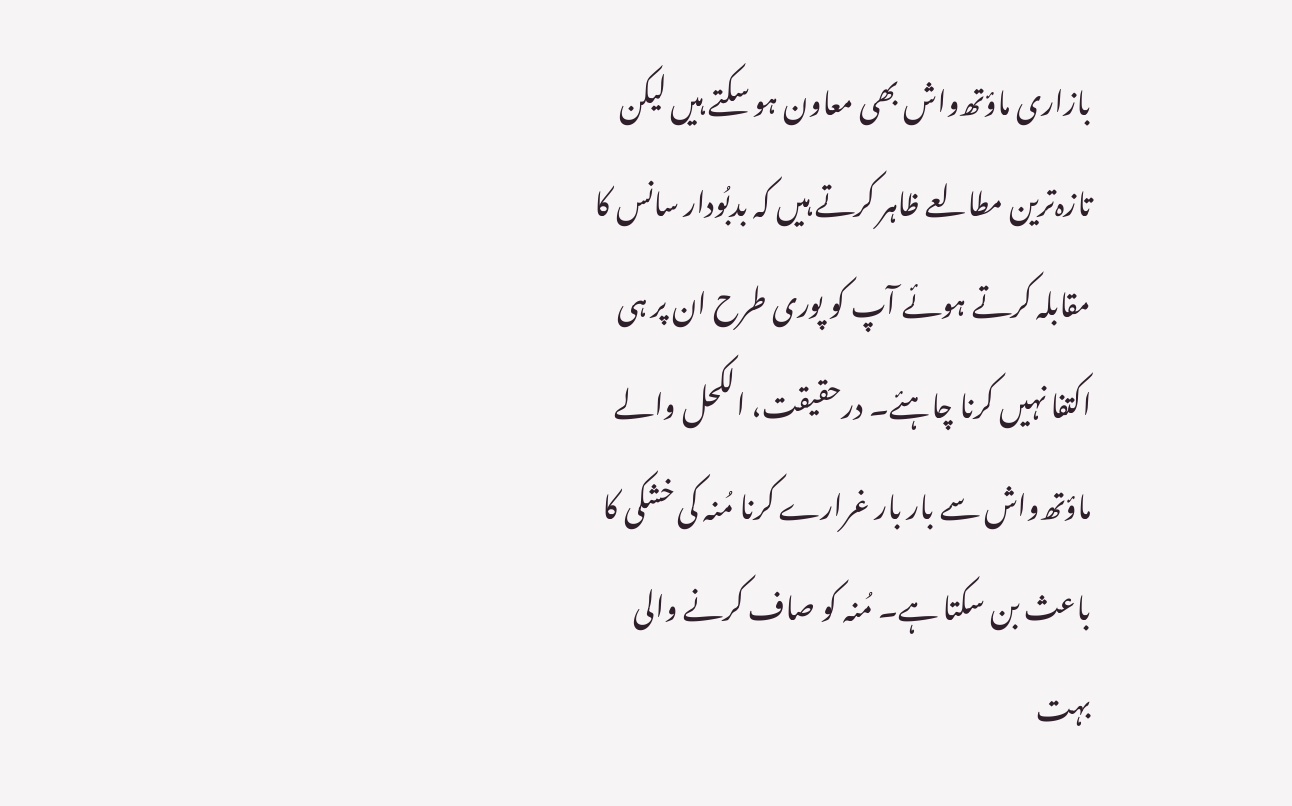بازاری ماؤتھ‌واش بھی معاون ہو سکتے ہیں لیکن تازہ‌ترین مطالعے ظاہر کرتے ہیں کہ بدبُودار سانس کا مقابلہ کرتے ہوئے آپ کو پوری طرح ان پر ہی اکتفا نہیں کرنا چاہئے۔ درحقیقت، الکحل والے ماؤتھ‌واش سے بار بار غرارے کرنا مُنہ کی خشکی کا باعث بن سکتا ہے۔ مُنہ کو صاف کرنے والی بہت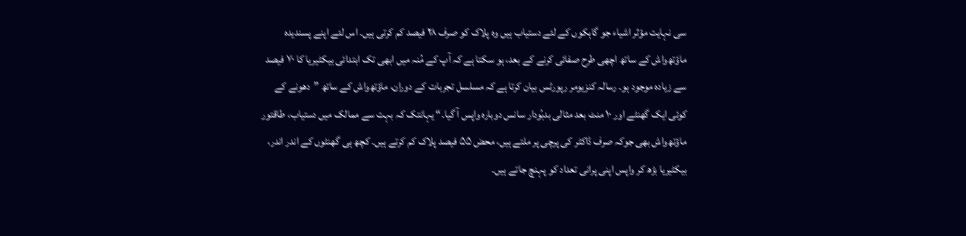سی نہایت مؤثر اشیاء جو گاہکوں کے لئے دستیاب ہیں وہ پلاک کو صرف ۲۸ فیصد کم کرتی ہیں۔ اس لئے اپنے پسندیدہ ماؤتھ‌واش کے ساتھ اچھی طرح صفائی کرنے کے بعد، ہو سکتا ہے کہ آپ کے مُنہ میں ابھی تک ابتدائی بیکٹیریا کا ۷۰ فیصد سے زیادہ موجود ہو۔ رسالہ کنزیومر رپورٹس بیان کرتا ہے کہ مسلسل تجربات کے دوران، ماؤتھ‌واش کے ساتھ ”دھونے کے کوئی ایک گھنٹے اور ۱۰ منٹ بعد مثالی بدبُودار سانس دوبارہ واپس آ گیا۔“ یہانتک کہ بہت سے ممالک میں دستیاب، طاقتور ماؤتھ‌واش بھی جوکہ صرف ڈاکٹر کی پرچی پر ملتے ہیں، محض ۵۵ فیصد پلاک کم کرتے ہیں۔ کچھ ہی گھنٹوں کے اندر اندر، بیکٹیریا بڑھ کر واپس اپنی پرانی تعداد کو پہنچ جاتے ہیں۔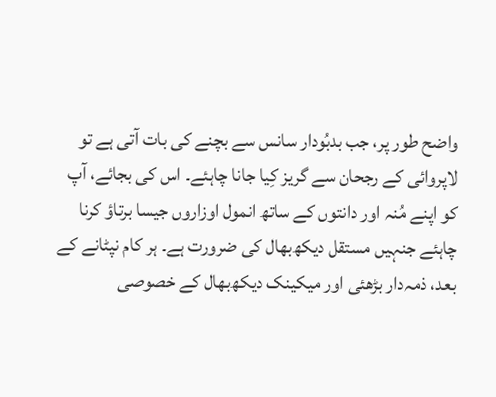واضح طور پر، جب بدبُودار سانس سے بچنے کی بات آتی ہے تو لاپروائی کے رجحان سے گریز کِیا جانا چاہئے۔ اس کی بجائے، آپ کو اپنے مُنہ اور دانتوں کے ساتھ انمول اوزاروں جیسا برتاؤ کرنا چاہئے جنہیں مستقل دیکھ‌بھال کی ضرورت ہے۔ ہر کام نپٹانے کے بعد، ذمہ‌دار بڑھئی اور میکینک دیکھ‌بھال کے خصوصی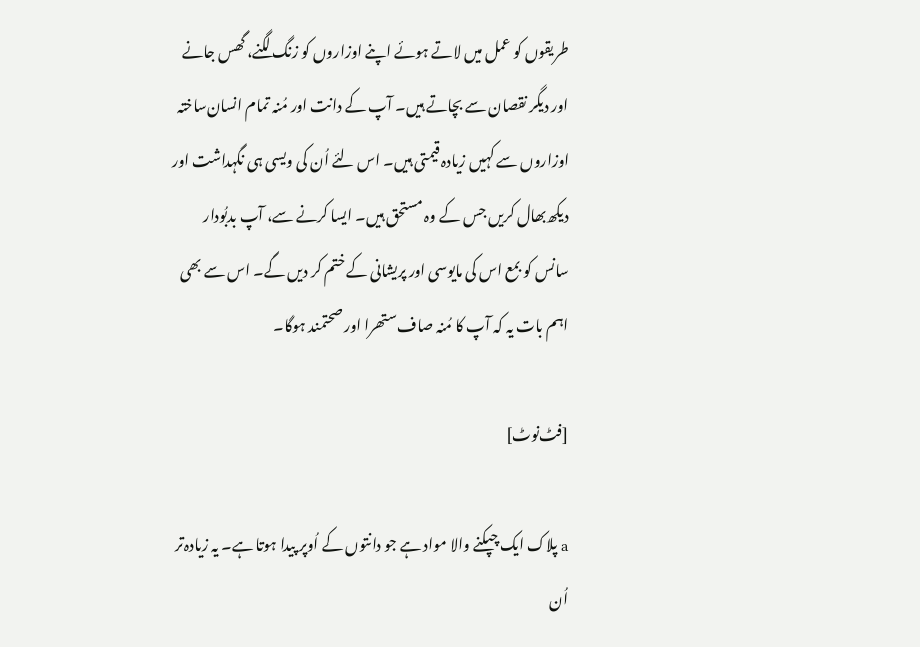طریقوں کو عمل میں لاتے ہوئے اپنے اوزاروں کو زنگ لگنے، گھس جانے اور دیگر نقصان سے بچاتے ہیں۔ آپ کے دانت اور مُنہ تمام انسان‌ساختہ اوزاروں سے کہیں زیادہ قیمتی ہیں۔ اس لئے اُن کی ویسی ہی نگہداشت اور دیکھ‌بھال کریں جس کے وہ مستحق ہیں۔ ایسا کرنے سے، آپ بدبُودار سانس کو بمع اس کی مایوسی اور پریشانی کے ختم کر دیں گے۔ اس سے بھی اہم بات یہ کہ آپ کا مُنہ صاف‌ستھرا اور صحتمند ہوگا۔

[فٹ‌نوٹ]

a پلاک ایک چپکنے والا مواد ہے جو دانتوں کے اُوپر پیدا ہوتا ہے۔ یہ زیادہ‌تر اُن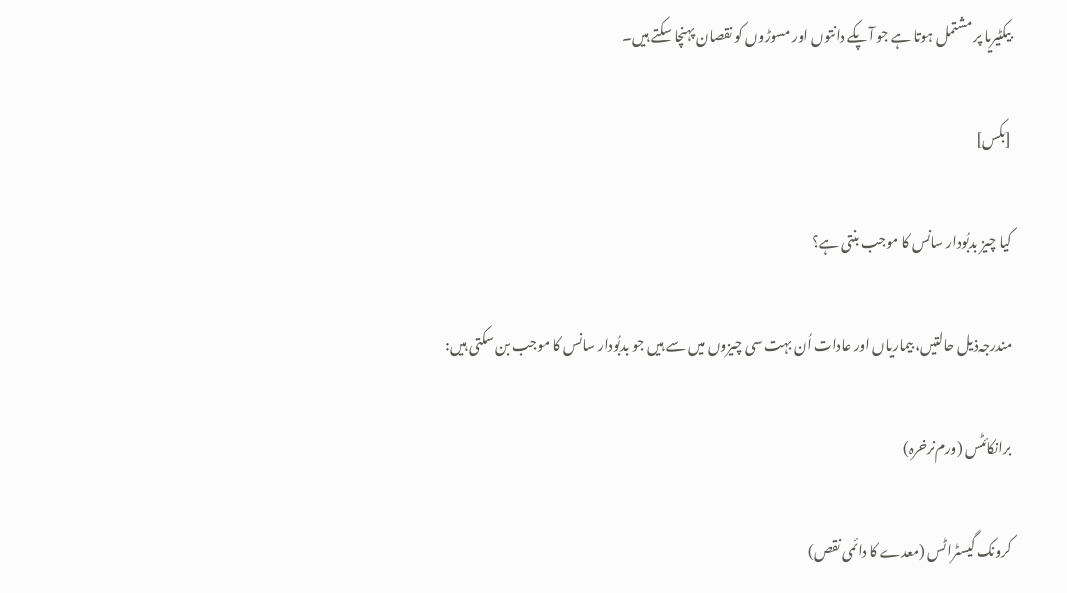بیکٹیریا پر مشتمل ہوتا ہے جو آپکے دانتوں اور مسوڑوں کو نقصان پہنچا سکتے ہیں۔

[بکس]

کیا چیز بدبُودار سانس کا موجب بنتی ہے؟

مندرجہ‌ذیل حالتیں، بیماریاں اور عادات اُن بہت سی چیزوں میں سے ہیں جو بدبُودار سانس کا موجب بن سکتی ہیں:

برانکائٹس (ورم‌نرخرہ)

کرونک گیسٹراٹس (معدے کا دائمی نقص)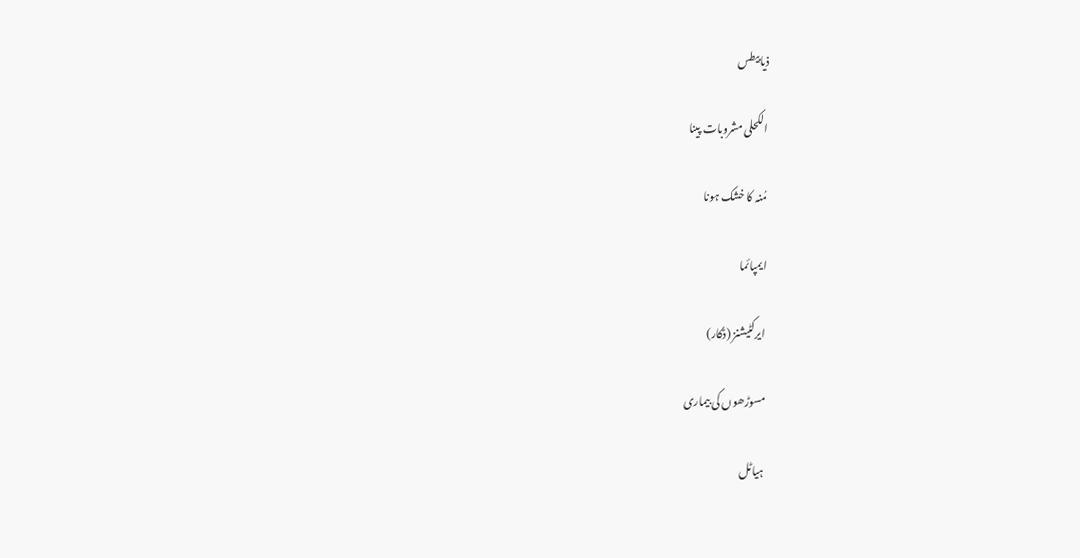ذیابیطس

الکحلی مشروبات پینا

مُنہ کا خشک ہونا

ایمپائما

ایرکٹیشنز (ڈکار)

مسوڑھوں کی بیماری

ہیاٹل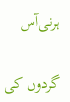ہرنی‌آس

گردوں کی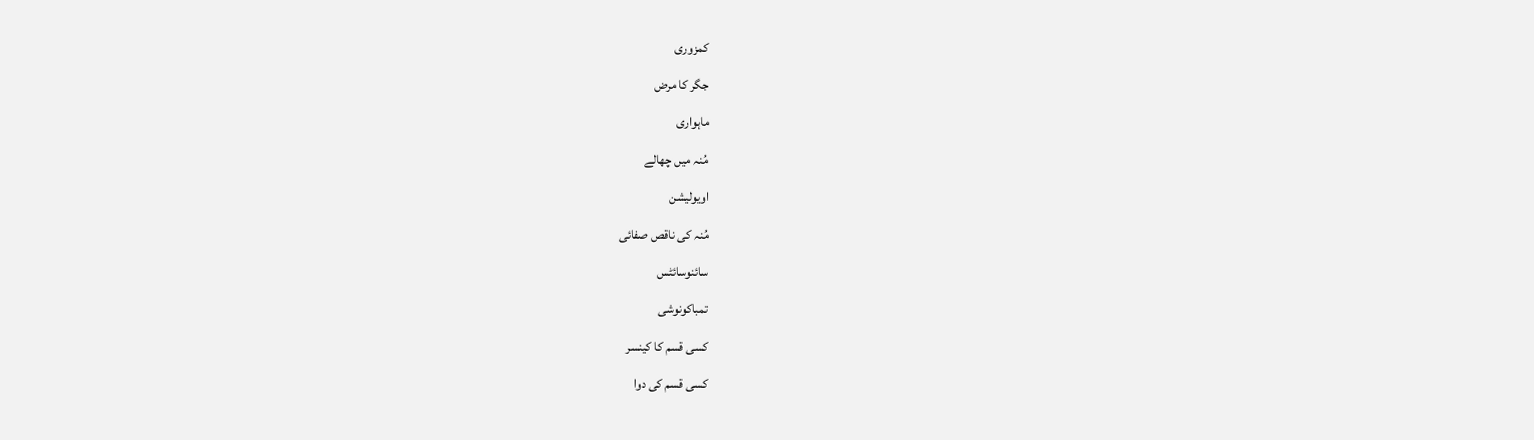کمزوری

جگر کا مرض

ماہواری

مُنہ میں چھالے

اویولیشن

مُنہ کی ناقص صفائی

سائنوسائٹس

تمباکونوشی

کسی قسم کا کینسر

کسی قسم کی دوا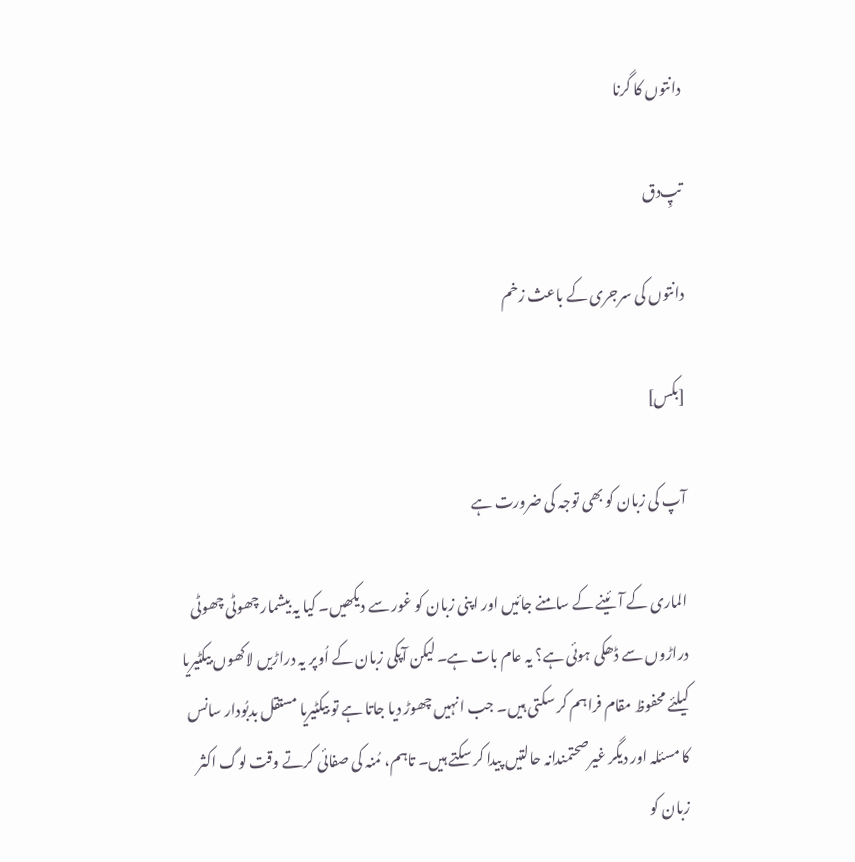دانتوں کا گرنا

تپِ‌دق

دانتوں کی سرجری کے باعث زخم

[بکس]

آپ کی زبان کو بھی توجہ کی ضرورت ہے

الماری کے آئینے کے سامنے جائیں اور اپنی زبان کو غور سے دیکھیں۔ کیا یہ بیشمار چھوٹی چھوٹی دراڑوں سے ڈھکی ہوئی ہے؟ یہ عام بات ہے۔ لیکن آپکی زبان کے اُوپر یہ دراڑیں لاکھوں بیکٹیریا کیلئے محفوظ مقام فراہم کر سکتی ہیں۔ جب انہیں چھوڑ دیا جاتا ہے تو بیکٹیریا مستقل بدبُودار سانس کا مسئلہ اور دیگر غیرصحتمندانہ حالتیں پیدا کر سکتے ہیں۔ تاہم، مُنہ کی صفائی کرتے وقت لوگ اکثر زبان کو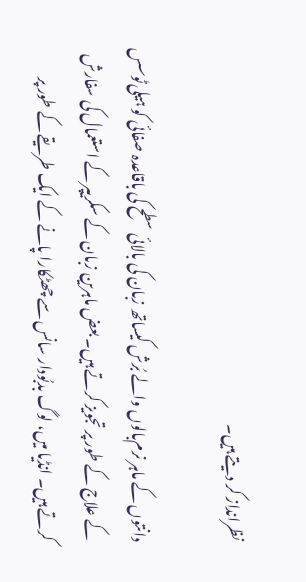نظرانداز کر دیتے ہیں۔

دانتوں کے ماہر نرم‌بالوں والے بُرش کیساتھ زبان کی بالائی سطح کی باقاعدہ صفائی کو ہیلی‌ٹوسس کے علاج کے طور پر تجویز کرتے ہیں۔ بعض ماہرین زبان کے سکریپر کے استعمال کی سفارش کرتے ہیں۔ انڈیا میں، لوگ بدبُودار سانس سے چھٹکارا پانے کے ایک طریقے کے طور پر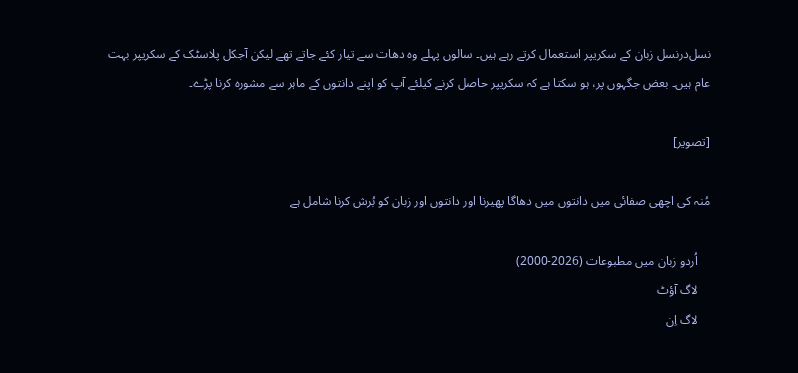نسل‌درنسل زبان کے سکریپر استعمال کرتے رہے ہیں۔ سالوں پہلے وہ دھات سے تیار کئے جاتے تھے لیکن آجکل پلاسٹک کے سکریپر بہت عام ہیں۔ بعض جگہوں پر، ہو سکتا ہے کہ سکریپر حاصل کرنے کیلئے آپ کو اپنے دانتوں کے ماہر سے مشورہ کرنا پڑے۔

[تصویر]

مُنہ کی اچھی صفائی میں دانتوں میں دھاگا پھیرنا اور دانتوں اور زبان کو بُرش کرنا شامل ہے

    اُردو زبان میں مطبوعات (2026-2000)
    لاگ آؤٹ
    لاگ اِن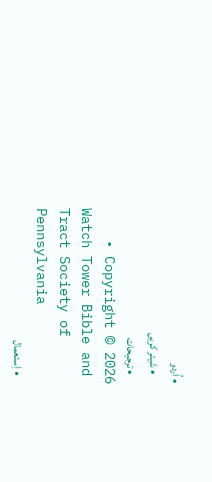• اُردو
    • شیئر کریں
    • ترجیحات
    • Copyright © 2026 Watch Tower Bible and Tract Society of Pennsylvania
    • اِستعمال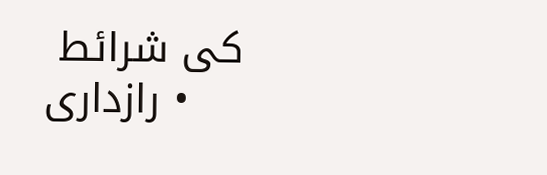کی شرائط
    • رازداری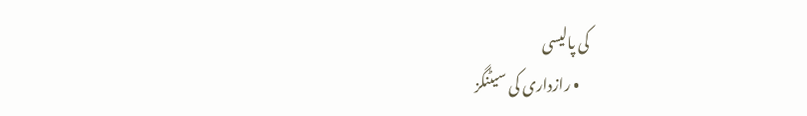کی پالیسی
    • رازداری کی سیٹنگز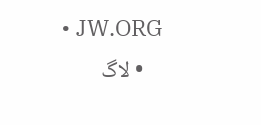• JW.ORG
    • لاگ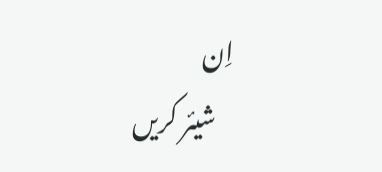اِن
    شیئر کریں